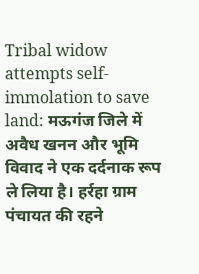Tribal widow attempts self-immolation to save land: मऊगंज जिले में अवैध खनन और भूमि विवाद ने एक दर्दनाक रूप ले लिया है। हर्रहा ग्राम पंचायत की रहने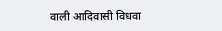वाली आदिवासी विधवा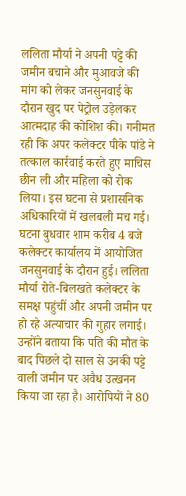ललिता मौर्या ने अपनी पट्टे की जमीन बचाने और मुआवजे की मांग को लेकर जनसुनवाई के दौरान खुद पर पेट्रोल उड़ेलकर आत्मदाह की कोशिश की। गनीमत रही कि अपर कलेक्टर पीके पांडे ने तत्काल कार्रवाई करते हुए माचिस छीन ली और महिला को रोक लिया। इस घटना से प्रशासनिक अधिकारियों में खलबली मच गई।
घटना बुधवार शाम करीब 4 बजे कलेक्टर कार्यालय में आयोजित जनसुनवाई के दौरान हुई। ललिता मौर्या रोते-बिलखते कलेक्टर के समक्ष पहुंचीं और अपनी जमीन पर हो रहे अत्याचार की गुहार लगाई। उन्होंने बताया कि पति की मौत के बाद पिछले दो साल से उनकी पट्टे वाली जमीन पर अवैध उत्खनन किया जा रहा है। आरोपियों ने 80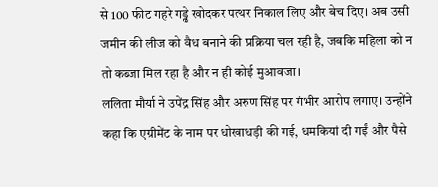से 100 फीट गहरे गड्ढे खोदकर पत्थर निकाल लिए और बेच दिए। अब उसी जमीन की लीज को वैध बनाने की प्रक्रिया चल रही है, जबकि महिला को न तो कब्जा मिल रहा है और न ही कोई मुआवजा।
ललिता मौर्या ने उपेंद्र सिंह और अरुण सिंह पर गंभीर आरोप लगाए। उन्होंने कहा कि एग्रीमेंट के नाम पर धोखाधड़ी की गई, धमकियां दी गईं और पैसे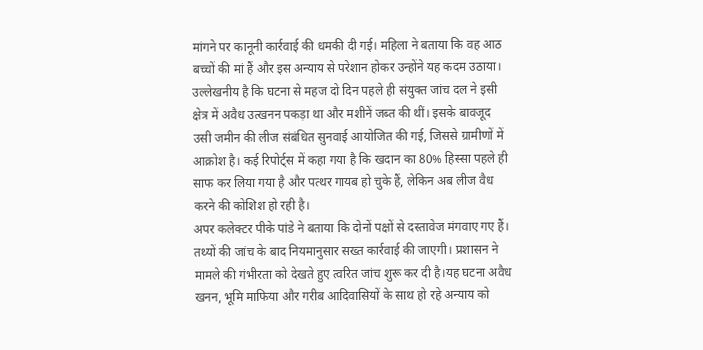मांगने पर कानूनी कार्रवाई की धमकी दी गई। महिला ने बताया कि वह आठ बच्चों की मां हैं और इस अन्याय से परेशान होकर उन्होंने यह कदम उठाया।
उल्लेखनीय है कि घटना से महज दो दिन पहले ही संयुक्त जांच दल ने इसी क्षेत्र में अवैध उत्खनन पकड़ा था और मशीनें जब्त की थीं। इसके बावजूद उसी जमीन की लीज संबंधित सुनवाई आयोजित की गई, जिससे ग्रामीणों में आक्रोश है। कई रिपोर्ट्स में कहा गया है कि खदान का 80% हिस्सा पहले ही साफ कर लिया गया है और पत्थर गायब हो चुके हैं, लेकिन अब लीज वैध करने की कोशिश हो रही है।
अपर कलेक्टर पीके पांडे ने बताया कि दोनों पक्षों से दस्तावेज मंगवाए गए हैं। तथ्यों की जांच के बाद नियमानुसार सख्त कार्रवाई की जाएगी। प्रशासन ने मामले की गंभीरता को देखते हुए त्वरित जांच शुरू कर दी है।यह घटना अवैध खनन, भूमि माफिया और गरीब आदिवासियों के साथ हो रहे अन्याय को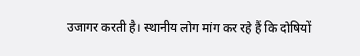उजागर करती है। स्थानीय लोग मांग कर रहे हैं कि दोषियों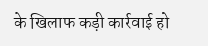के खिलाफ कड़ी कार्रवाई हो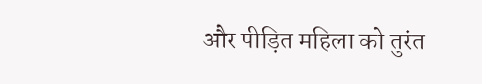और पीड़ित महिला को तुरंत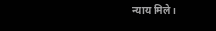न्याय मिले।